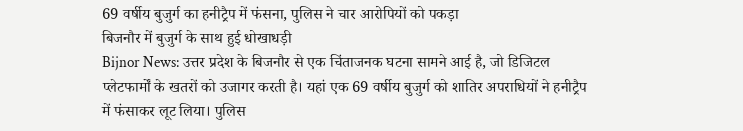69 वर्षीय बुजुर्ग का हनीट्रैप में फंसना, पुलिस ने चार आरोपियों को पकड़ा
बिजनौर में बुजुर्ग के साथ हुई धोखाधड़ी
Bijnor News: उत्तर प्रदेश के बिजनौर से एक चिंताजनक घटना सामने आई है, जो डिजिटल प्लेटफार्मों के खतरों को उजागर करती है। यहां एक 69 वर्षीय बुजुर्ग को शातिर अपराधियों ने हनीट्रैप में फंसाकर लूट लिया। पुलिस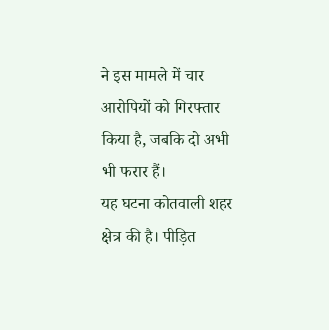ने इस मामले में चार आरोपियों को गिरफ्तार किया है, जबकि दो अभी भी फरार हैं।
यह घटना कोतवाली शहर क्षेत्र की है। पीड़ित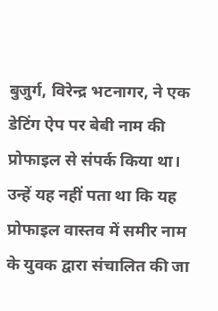बुजुर्ग, विरेन्द्र भटनागर, ने एक डेटिंग ऐप पर बेबी नाम की प्रोफाइल से संपर्क किया था। उन्हें यह नहीं पता था कि यह प्रोफाइल वास्तव में समीर नाम के युवक द्वारा संचालित की जा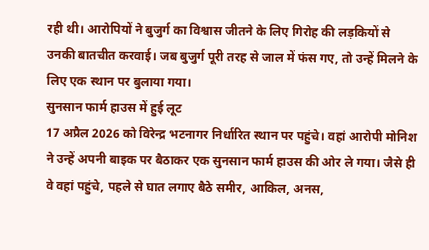रही थी। आरोपियों ने बुजुर्ग का विश्वास जीतने के लिए गिरोह की लड़कियों से उनकी बातचीत करवाई। जब बुजुर्ग पूरी तरह से जाल में फंस गए, तो उन्हें मिलने के लिए एक स्थान पर बुलाया गया।
सुनसान फार्म हाउस में हुई लूट
17 अप्रैल 2026 को विरेन्द्र भटनागर निर्धारित स्थान पर पहुंचे। वहां आरोपी मोनिश ने उन्हें अपनी बाइक पर बैठाकर एक सुनसान फार्म हाउस की ओर ले गया। जैसे ही वे वहां पहुंचे, पहले से घात लगाए बैठे समीर, आकिल, अनस,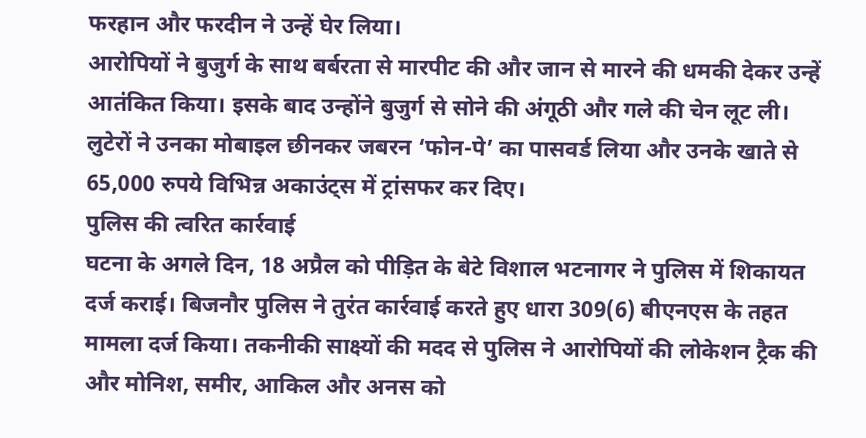फरहान और फरदीन ने उन्हें घेर लिया।
आरोपियों ने बुजुर्ग के साथ बर्बरता से मारपीट की और जान से मारने की धमकी देकर उन्हें आतंकित किया। इसके बाद उन्होंने बुजुर्ग से सोने की अंगूठी और गले की चेन लूट ली। लुटेरों ने उनका मोबाइल छीनकर जबरन ‘फोन-पे’ का पासवर्ड लिया और उनके खाते से 65,000 रुपये विभिन्न अकाउंट्स में ट्रांसफर कर दिए।
पुलिस की त्वरित कार्रवाई
घटना के अगले दिन, 18 अप्रैल को पीड़ित के बेटे विशाल भटनागर ने पुलिस में शिकायत दर्ज कराई। बिजनौर पुलिस ने तुरंत कार्रवाई करते हुए धारा 309(6) बीएनएस के तहत मामला दर्ज किया। तकनीकी साक्ष्यों की मदद से पुलिस ने आरोपियों की लोकेशन ट्रैक की और मोनिश, समीर, आकिल और अनस को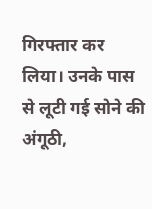गिरफ्तार कर लिया। उनके पास से लूटी गई सोने की अंगूठी,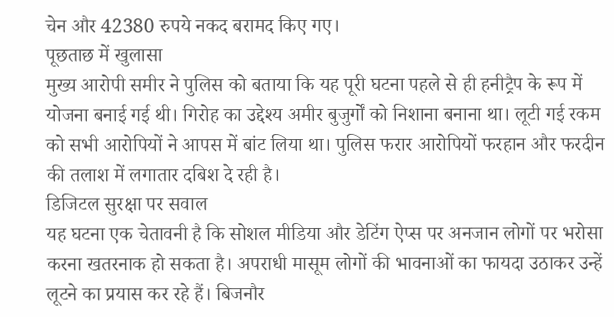चेन और 42380 रुपये नकद बरामद किए गए।
पूछताछ में खुलासा
मुख्य आरोपी समीर ने पुलिस को बताया कि यह पूरी घटना पहले से ही हनीट्रैप के रूप में योजना बनाई गई थी। गिरोह का उद्देश्य अमीर बुजुर्गों को निशाना बनाना था। लूटी गई रकम को सभी आरोपियों ने आपस में बांट लिया था। पुलिस फरार आरोपियों फरहान और फरदीन की तलाश में लगातार दबिश दे रही है।
डिजिटल सुरक्षा पर सवाल
यह घटना एक चेतावनी है कि सोशल मीडिया और डेटिंग ऐप्स पर अनजान लोगों पर भरोसा करना खतरनाक हो सकता है। अपराधी मासूम लोगों की भावनाओं का फायदा उठाकर उन्हें लूटने का प्रयास कर रहे हैं। बिजनौर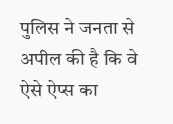पुलिस ने जनता से अपील की है कि वे ऐसे ऐप्स का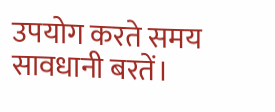उपयोग करते समय सावधानी बरतें।